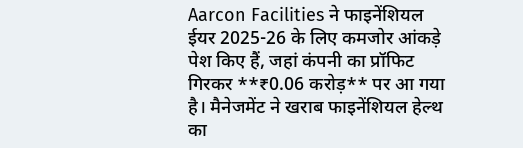Aarcon Facilities ने फाइनेंशियल ईयर 2025-26 के लिए कमजोर आंकड़े पेश किए हैं, जहां कंपनी का प्रॉफिट गिरकर **₹0.06 करोड़** पर आ गया है। मैनेजमेंट ने खराब फाइनेंशियल हेल्थ का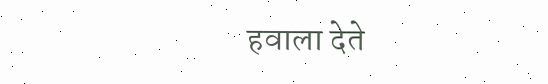हवाला देते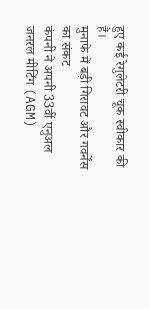हुए कई रेगुलेटरी चूक स्वीकार की हैं।
मुनाफे में बड़ी गिरावट और गवर्नेंस का संकट
कंपनी ने अपनी 33वीं एनुअल जनरल मीटिंग (AGM)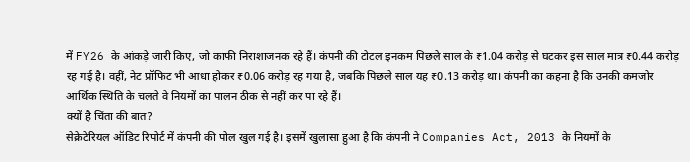में FY26 के आंकड़े जारी किए, जो काफी निराशाजनक रहे हैं। कंपनी की टोटल इनकम पिछले साल के ₹1.04 करोड़ से घटकर इस साल मात्र ₹0.44 करोड़ रह गई है। वहीं, नेट प्रॉफिट भी आधा होकर ₹0.06 करोड़ रह गया है, जबकि पिछले साल यह ₹0.13 करोड़ था। कंपनी का कहना है कि उनकी कमजोर आर्थिक स्थिति के चलते वे नियमों का पालन ठीक से नहीं कर पा रहे हैं।
क्यों है चिंता की बात?
सेक्रेटेरियल ऑडिट रिपोर्ट में कंपनी की पोल खुल गई है। इसमें खुलासा हुआ है कि कंपनी ने Companies Act, 2013 के नियमों के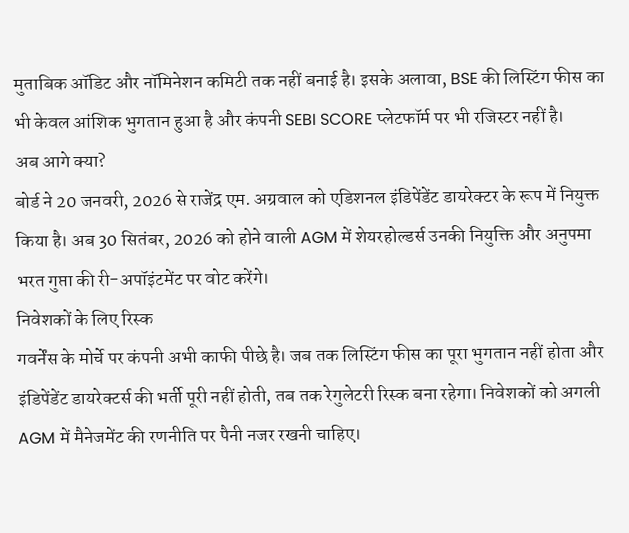मुताबिक ऑडिट और नॉमिनेशन कमिटी तक नहीं बनाई है। इसके अलावा, BSE की लिस्टिंग फीस का भी केवल आंशिक भुगतान हुआ है और कंपनी SEBI SCORE प्लेटफॉर्म पर भी रजिस्टर नहीं है।
अब आगे क्या?
बोर्ड ने 20 जनवरी, 2026 से राजेंद्र एम. अग्रवाल को एडिशनल इंडिपेंडेंट डायरेक्टर के रूप में नियुक्त किया है। अब 30 सितंबर, 2026 को होने वाली AGM में शेयरहोल्डर्स उनकी नियुक्ति और अनुपमा भरत गुप्ता की री-अपॉइंटमेंट पर वोट करेंगे।
निवेशकों के लिए रिस्क
गवर्नेंस के मोर्चे पर कंपनी अभी काफी पीछे है। जब तक लिस्टिंग फीस का पूरा भुगतान नहीं होता और इंडिपेंडेंट डायरेक्टर्स की भर्ती पूरी नहीं होती, तब तक रेगुलेटरी रिस्क बना रहेगा। निवेशकों को अगली AGM में मैनेजमेंट की रणनीति पर पैनी नजर रखनी चाहिए।